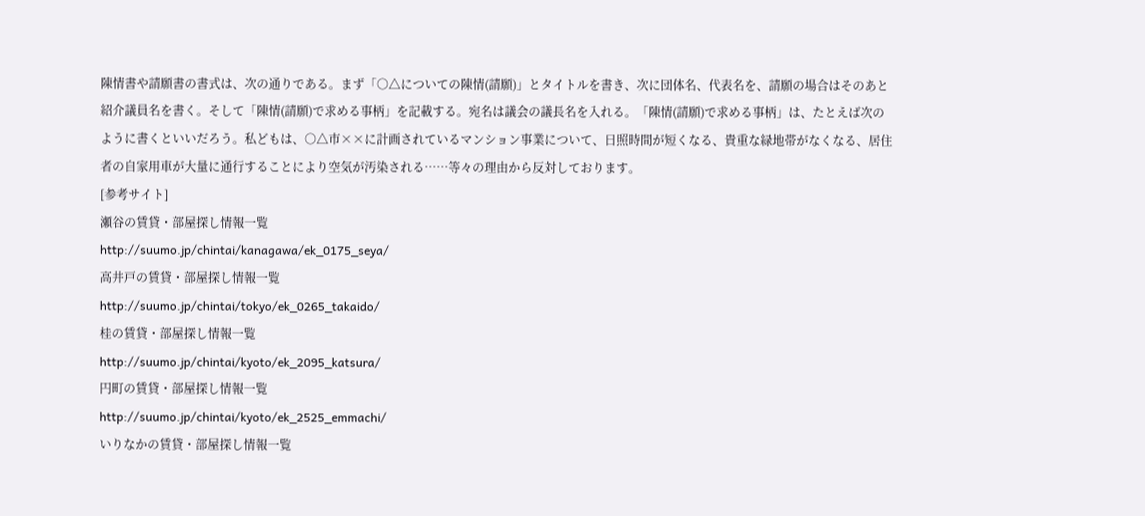陳情書や請願書の書式は、次の通りである。まず「○△についての陳情(請願)」とタイトルを書き、次に団体名、代表名を、請願の場合はそのあと紹介議員名を書く。そして「陳情(請願)で求める事柄」を記載する。宛名は議会の議長名を入れる。「陳情(請願)で求める事柄」は、たとえば次のように書くといいだろう。私どもは、○△市××に計画されているマンション事業について、日照時間が短くなる、貴重な緑地帯がなくなる、居住者の自家用車が大量に通行することにより空気が汚染される……等々の理由から反対しております。
[参考サイト]
瀬谷の賃貸・部屋探し情報一覧
http://suumo.jp/chintai/kanagawa/ek_0175_seya/
高井戸の賃貸・部屋探し情報一覧
http://suumo.jp/chintai/tokyo/ek_0265_takaido/
桂の賃貸・部屋探し情報一覧
http://suumo.jp/chintai/kyoto/ek_2095_katsura/
円町の賃貸・部屋探し情報一覧
http://suumo.jp/chintai/kyoto/ek_2525_emmachi/
いりなかの賃貸・部屋探し情報一覧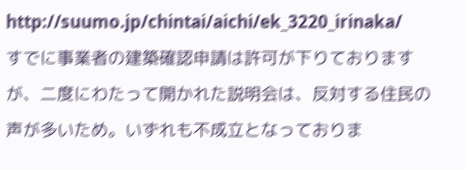http://suumo.jp/chintai/aichi/ek_3220_irinaka/
すでに事業者の建築確認申請は許可が下りておりますが、二度にわたって開かれた説明会は、反対する住民の声が多いため。いずれも不成立となっておりま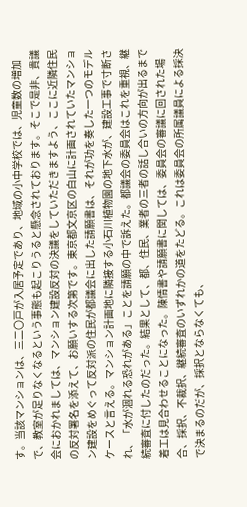す。当該マンションは、三二〇戸が入居予定であり、地域の小中学校では、児童数の増加で、教室が足りなくなるという事態も起こりうると懸念されております。そこで是非、貴議会におかれましては、マンション建設反対の決議をしていただきますよう、ここに近隣住民の反対署名を添えて、お願いする次第です。東京都文京区の白山に計画されていたマンション建設をめぐって反対派の住民が都議会に出した請願書は、それが功を奏した一つのモデルケースと言える。マンション計画地に隣接する小石川植物園の地下水が、建設工事で寸断され、「水が涸れる恐れがある」ことを請願の中で訴えた。都議会の委員会はこれを重視、継続審査に付したのだった。結果として、都、住民、業者の三者の話し合いの方向が出るまで着工は見合わせることになった。陳情書や請願書に関しては、委員会の審議に回された場合、採択、不裁択、継続審査のいずれかの道をたどる。これは委員会の所属議員による採決で決まるのだが、採択とならなくても、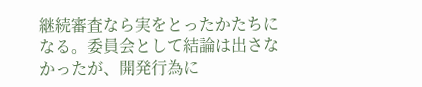継続審査なら実をとったかたちになる。委員会として結論は出さなかったが、開発行為に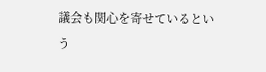議会も関心を寄せているという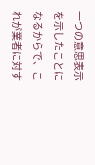一つの意思表示を示したことになるからで、これが業者に対す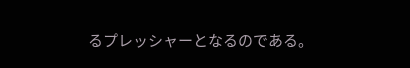るプレッシャーとなるのである。